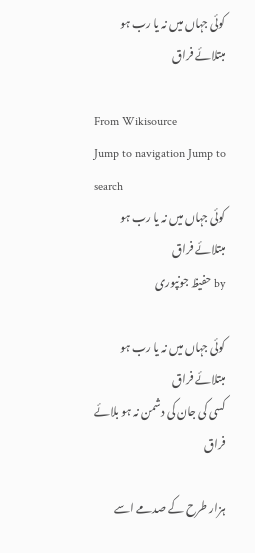کوئی جہاں میں نہ یا رب ہو مبتلائے فراق

From Wikisource
Jump to navigation Jump to search
کوئی جہاں میں نہ یا رب ہو مبتلائے فراق
by حفیظ جونپوری

کوئی جہاں میں نہ یا رب ہو مبتلائے فراق
کسی کی جان کی دشمن نہ ہو بلائے فراق

ہزار طرح کے صدمے اسے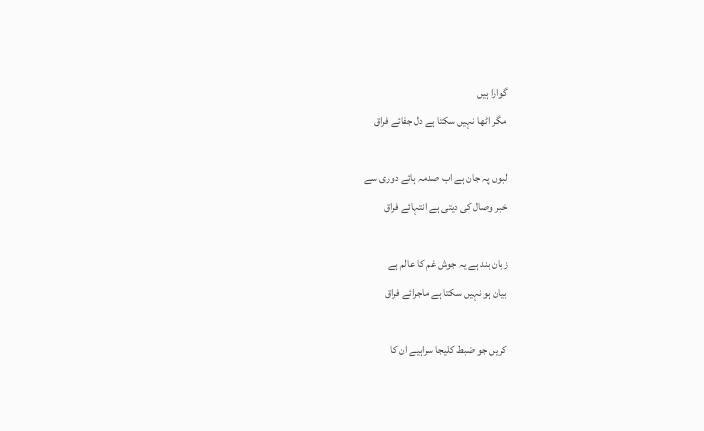گوارا ہیں
مگر اٹھا نہیں سکتا ہے دل جفائے فراق

لبوں پہ جان ہے اب صدمہ ہائے دوری سے
خبر وصال کی دیتی ہے انتہائے فراق

زبان بند ہے یہ جوش غم کا عالم ہے
بیان ہو نہیں سکتا ہے ماجرائے فراق

کریں جو ضبط کلیجا سراہیے ان کا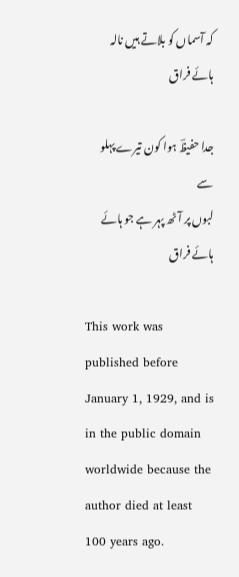کہ آسماں کو بلاتے ہیں نالہ ہائے فراق

جدا حفیظؔ ہوا کون تیرے پہلو سے
لبوں پر آٹھ پہر ہے جو ہائے ہائے فراق

This work was published before January 1, 1929, and is in the public domain worldwide because the author died at least 100 years ago.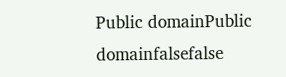Public domainPublic domainfalsefalse